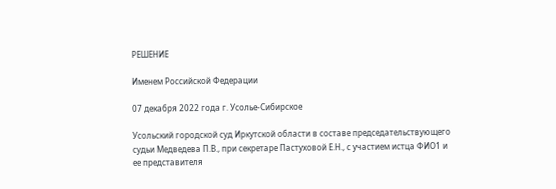РЕШЕНИЕ

Именем Российской Федерации

07 декабря 2022 года г. Усолье-Сибирское

Усольский городской суд Иркутской области в составе председательствующего судьи Медведева П.В., при секретаре Пастуховой Е.Н., с участием истца ФИО1 и ее представителя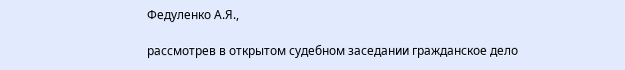Федуленко А.Я.,

рассмотрев в открытом судебном заседании гражданское дело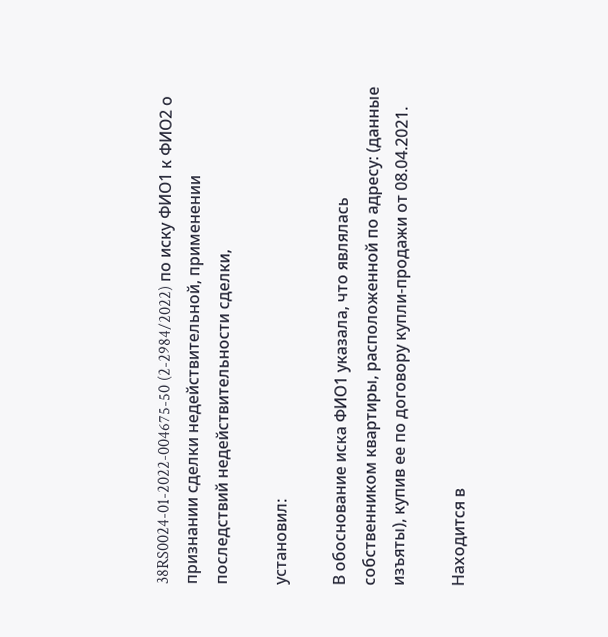38RS0024-01-2022-004675-50 (2-2984/2022) по иску ФИО1 к ФИО2 о признании сделки недействительной, применении последствий недействительности сделки,

установил:

В обоснование иска ФИО1 указала, что являлась собственником квартиры, расположенной по адресу: (данные изъяты), купив ее по договору купли-продажи от 08.04.2021.

Находится в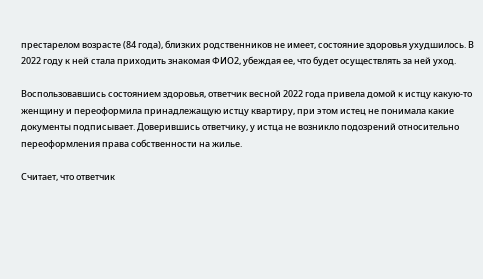престарелом возрасте (84 года), близких родственников не имеет, состояние здоровья ухудшилось. В 2022 году к ней стала приходить знакомая ФИО2, убеждая ее, что будет осуществлять за ней уход.

Воспользовавшись состоянием здоровья, ответчик весной 2022 года привела домой к истцу какую-то женщину и переоформила принадлежащую истцу квартиру, при этом истец не понимала какие документы подписывает. Доверившись ответчику, у истца не возникло подозрений относительно переоформления права собственности на жилье.

Считает, что ответчик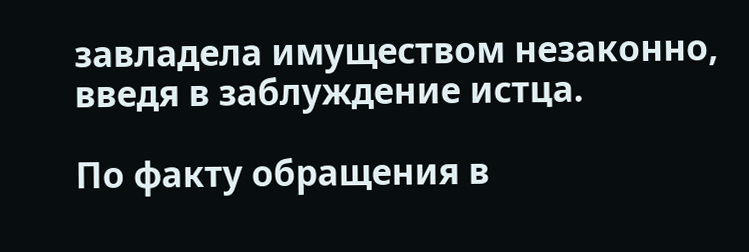завладела имуществом незаконно, введя в заблуждение истца.

По факту обращения в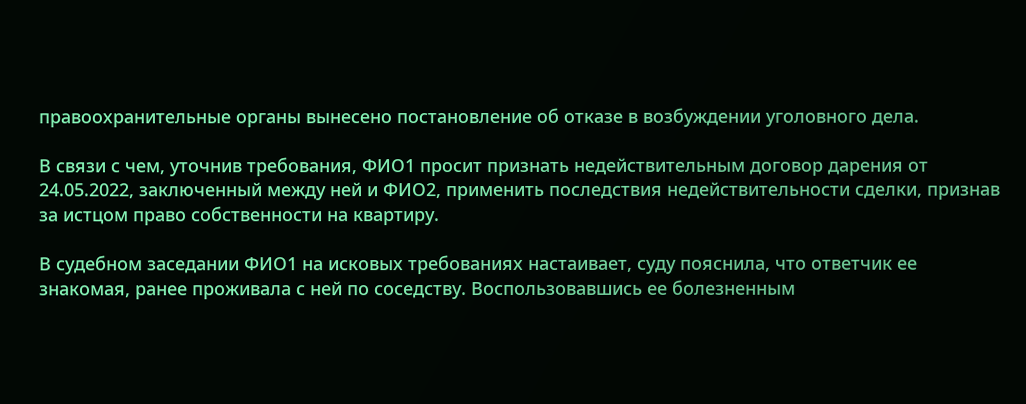правоохранительные органы вынесено постановление об отказе в возбуждении уголовного дела.

В связи с чем, уточнив требования, ФИО1 просит признать недействительным договор дарения от 24.05.2022, заключенный между ней и ФИО2, применить последствия недействительности сделки, признав за истцом право собственности на квартиру.

В судебном заседании ФИО1 на исковых требованиях настаивает, суду пояснила, что ответчик ее знакомая, ранее проживала с ней по соседству. Воспользовавшись ее болезненным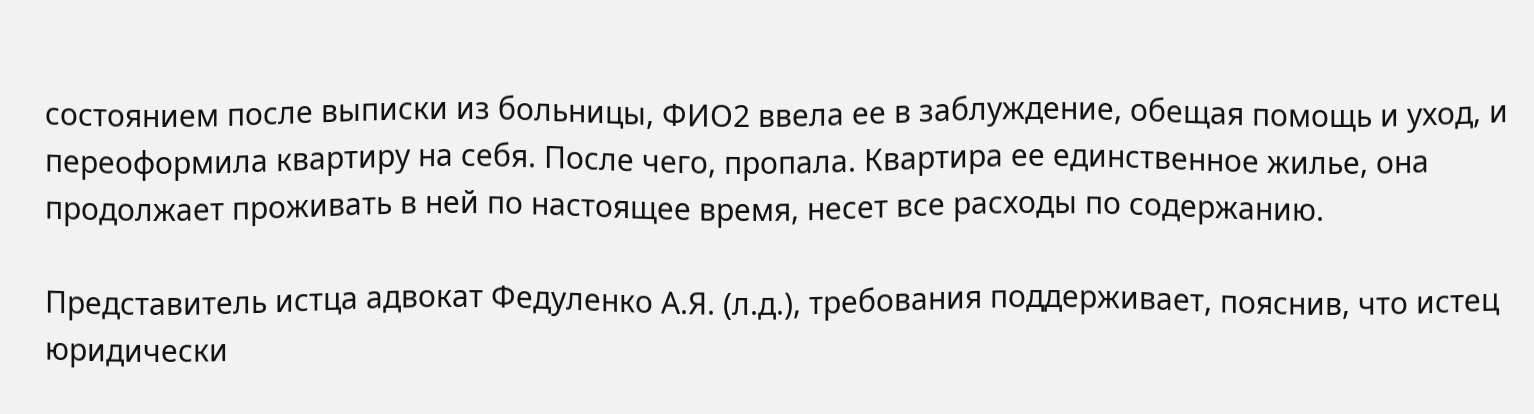состоянием после выписки из больницы, ФИО2 ввела ее в заблуждение, обещая помощь и уход, и переоформила квартиру на себя. После чего, пропала. Квартира ее единственное жилье, она продолжает проживать в ней по настоящее время, несет все расходы по содержанию.

Представитель истца адвокат Федуленко А.Я. (л.д.), требования поддерживает, пояснив, что истец юридически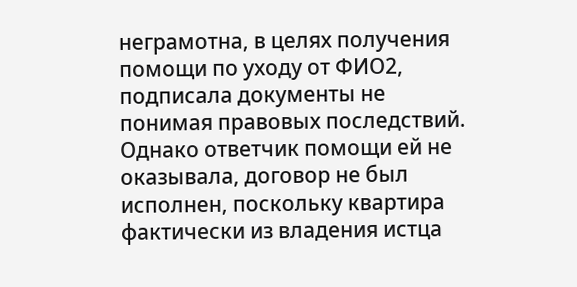неграмотна, в целях получения помощи по уходу от ФИО2, подписала документы не понимая правовых последствий. Однако ответчик помощи ей не оказывала, договор не был исполнен, поскольку квартира фактически из владения истца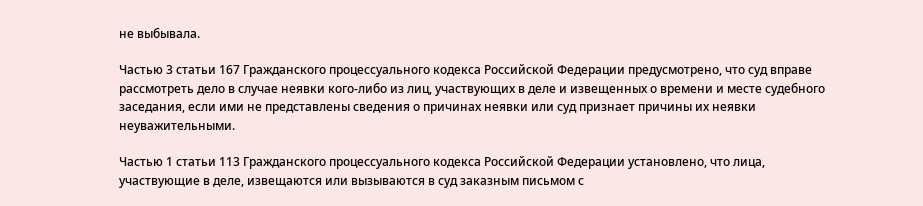не выбывала.

Частью 3 статьи 167 Гражданского процессуального кодекса Российской Федерации предусмотрено, что суд вправе рассмотреть дело в случае неявки кого-либо из лиц, участвующих в деле и извещенных о времени и месте судебного заседания, если ими не представлены сведения о причинах неявки или суд признает причины их неявки неуважительными.

Частью 1 статьи 113 Гражданского процессуального кодекса Российской Федерации установлено, что лица, участвующие в деле, извещаются или вызываются в суд заказным письмом с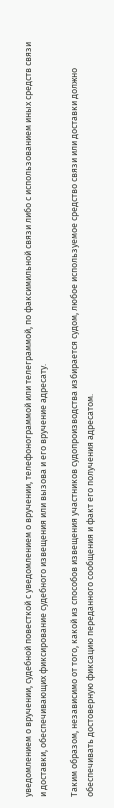уведомлением о вручении, судебной повесткой с уведомлением о вручении, телефонограммой или телеграммой, по факсимильной связи либо с использованием иных средств связи и доставки, обеспечивающих фиксирование судебного извещения или вызова и его вручение адресату.

Таким образом, независимо от того, какой из способов извещения участников судопроизводства избирается судом, любое используемое средство связи или доставки должно обеспечивать достоверную фиксацию переданного сообщения и факт его получения адресатом.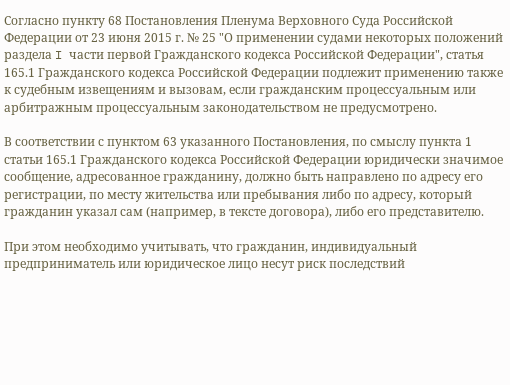Согласно пункту 68 Постановления Пленума Верховного Суда Российской Федерации от 23 июня 2015 г. № 25 "О применении судами некоторых положений раздела I части первой Гражданского кодекса Российской Федерации", статья 165.1 Гражданского кодекса Российской Федерации подлежит применению также к судебным извещениям и вызовам, если гражданским процессуальным или арбитражным процессуальным законодательством не предусмотрено.

В соответствии с пунктом 63 указанного Постановления, по смыслу пункта 1 статьи 165.1 Гражданского кодекса Российской Федерации юридически значимое сообщение, адресованное гражданину, должно быть направлено по адресу его регистрации, по месту жительства или пребывания либо по адресу, который гражданин указал сам (например, в тексте договора), либо его представителю.

При этом необходимо учитывать, что гражданин, индивидуальный предприниматель или юридическое лицо несут риск последствий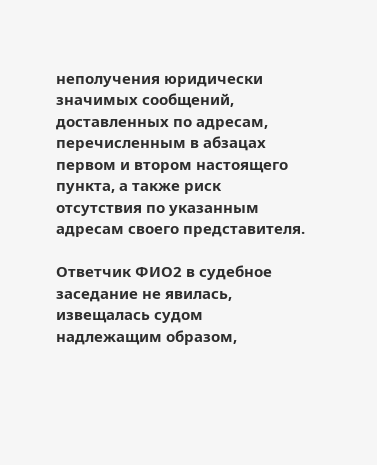неполучения юридически значимых сообщений, доставленных по адресам, перечисленным в абзацах первом и втором настоящего пункта, а также риск отсутствия по указанным адресам своего представителя.

Ответчик ФИО2 в судебное заседание не явилась, извещалась судом надлежащим образом,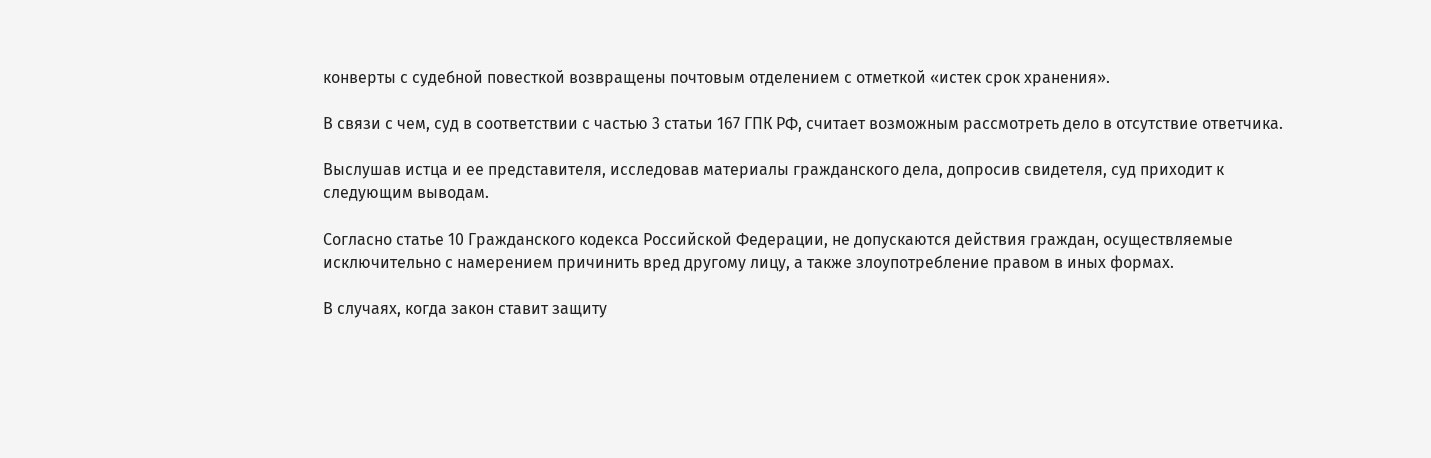конверты с судебной повесткой возвращены почтовым отделением с отметкой «истек срок хранения».

В связи с чем, суд в соответствии с частью 3 статьи 167 ГПК РФ, считает возможным рассмотреть дело в отсутствие ответчика.

Выслушав истца и ее представителя, исследовав материалы гражданского дела, допросив свидетеля, суд приходит к следующим выводам.

Согласно статье 10 Гражданского кодекса Российской Федерации, не допускаются действия граждан, осуществляемые исключительно с намерением причинить вред другому лицу, а также злоупотребление правом в иных формах.

В случаях, когда закон ставит защиту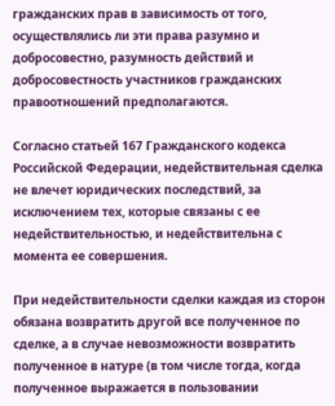гражданских прав в зависимость от того, осуществлялись ли эти права разумно и добросовестно, разумность действий и добросовестность участников гражданских правоотношений предполагаются.

Согласно статьей 167 Гражданского кодекса Российской Федерации, недействительная сделка не влечет юридических последствий, за исключением тех, которые связаны с ее недействительностью, и недействительна с момента ее совершения.

При недействительности сделки каждая из сторон обязана возвратить другой все полученное по сделке, а в случае невозможности возвратить полученное в натуре (в том числе тогда, когда полученное выражается в пользовании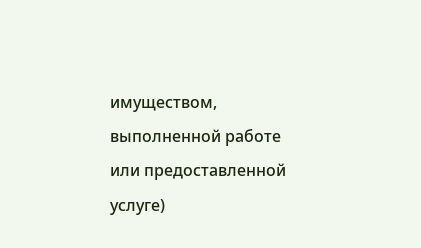имуществом, выполненной работе или предоставленной услуге)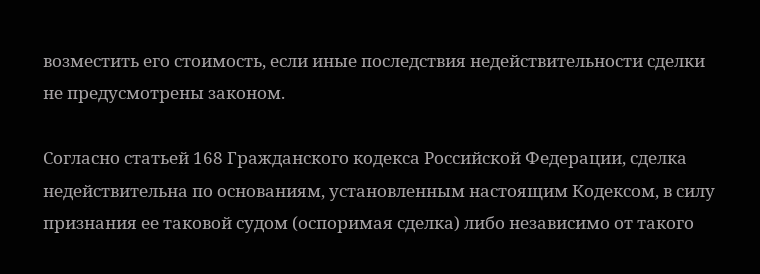возместить его стоимость, если иные последствия недействительности сделки не предусмотрены законом.

Согласно статьей 168 Гражданского кодекса Российской Федерации, сделка недействительна по основаниям, установленным настоящим Кодексом, в силу признания ее таковой судом (оспоримая сделка) либо независимо от такого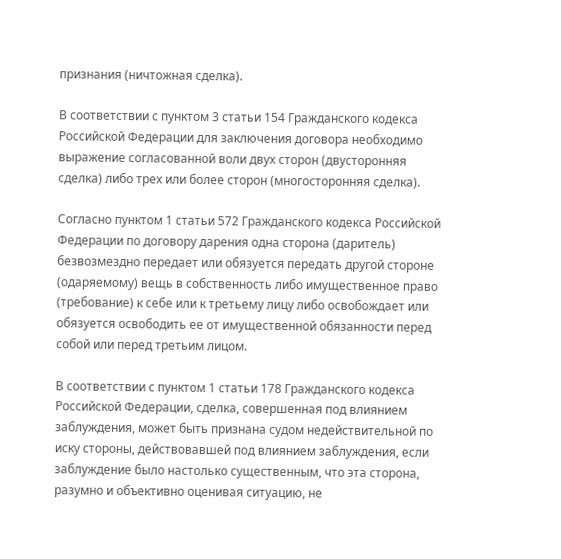признания (ничтожная сделка).

В соответствии с пунктом 3 статьи 154 Гражданского кодекса Российской Федерации для заключения договора необходимо выражение согласованной воли двух сторон (двусторонняя сделка) либо трех или более сторон (многосторонняя сделка).

Согласно пунктом 1 статьи 572 Гражданского кодекса Российской Федерации по договору дарения одна сторона (даритель) безвозмездно передает или обязуется передать другой стороне (одаряемому) вещь в собственность либо имущественное право (требование) к себе или к третьему лицу либо освобождает или обязуется освободить ее от имущественной обязанности перед собой или перед третьим лицом.

В соответствии с пунктом 1 статьи 178 Гражданского кодекса Российской Федерации, сделка, совершенная под влиянием заблуждения, может быть признана судом недействительной по иску стороны, действовавшей под влиянием заблуждения, если заблуждение было настолько существенным, что эта сторона, разумно и объективно оценивая ситуацию, не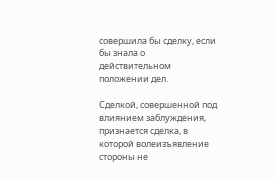совершила бы сделку, если бы знала о действительном положении дел.

Сделкой, совершенной под влиянием заблуждения, признается сделка, в которой волеизъявление стороны не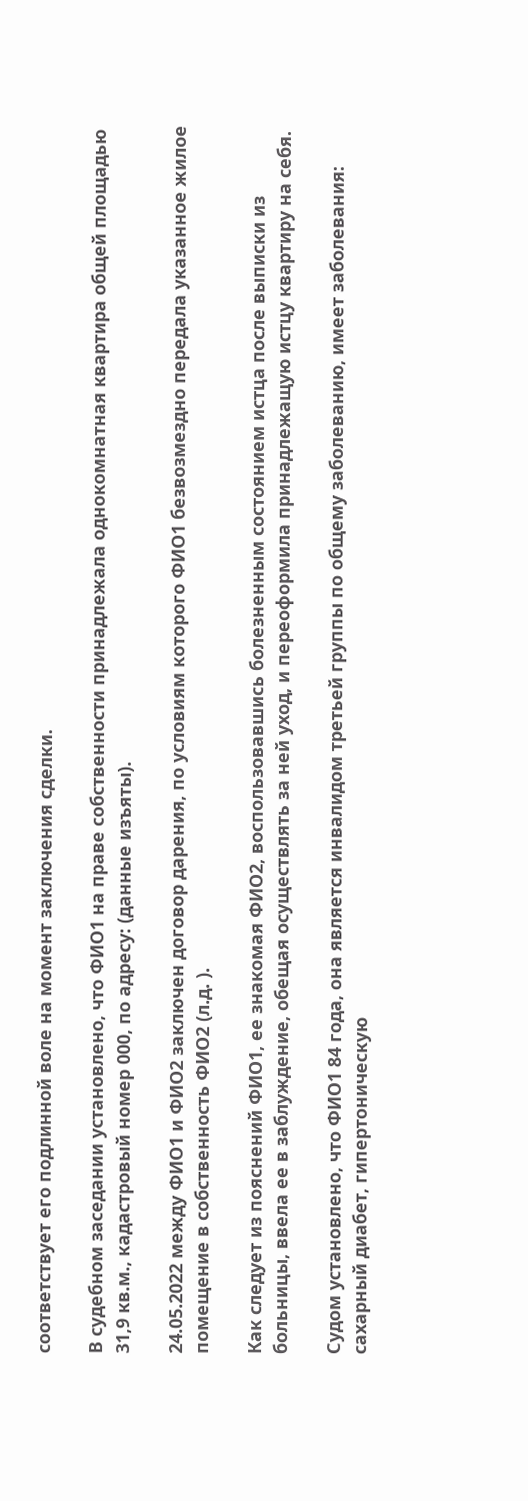соответствует его подлинной воле на момент заключения сделки.

В судебном заседании установлено, что ФИО1 на праве собственности принадлежала однокомнатная квартира общей площадью 31,9 кв.м., кадастровый номер 000, по адресу: (данные изъяты).

24.05.2022 между ФИО1 и ФИО2 заключен договор дарения, по условиям которого ФИО1 безвозмездно передала указанное жилое помещение в собственность ФИО2 (л.д. ).

Как следует из пояснений ФИО1, ее знакомая ФИО2, воспользовавшись болезненным состоянием истца после выписки из больницы, ввела ее в заблуждение, обещая осуществлять за ней уход, и переоформила принадлежащую истцу квартиру на себя.

Судом установлено, что ФИО1 84 года, она является инвалидом третьей группы по общему заболеванию, имеет заболевания: сахарный диабет, гипертоническую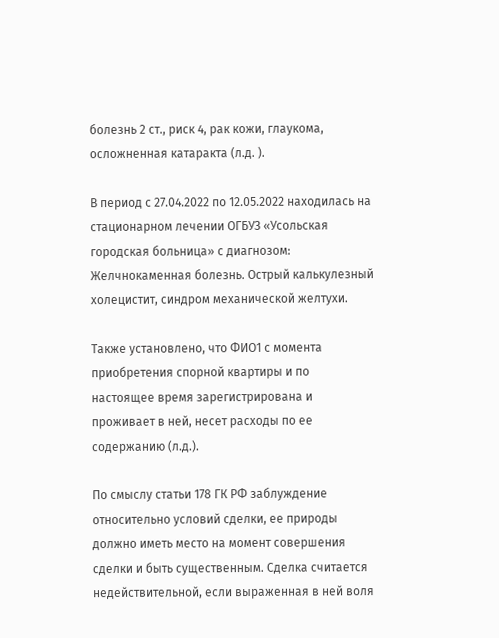болезнь 2 ст., риск 4, рак кожи, глаукома, осложненная катаракта (л.д. ).

В период с 27.04.2022 по 12.05.2022 находилась на стационарном лечении ОГБУЗ «Усольская городская больница» с диагнозом: Желчнокаменная болезнь. Острый калькулезный холецистит, синдром механической желтухи.

Также установлено, что ФИО1 с момента приобретения спорной квартиры и по настоящее время зарегистрирована и проживает в ней, несет расходы по ее содержанию (л.д.).

По смыслу статьи 178 ГК РФ заблуждение относительно условий сделки, ее природы должно иметь место на момент совершения сделки и быть существенным. Сделка считается недействительной, если выраженная в ней воля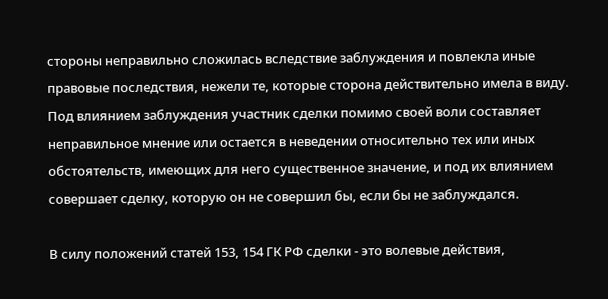стороны неправильно сложилась вследствие заблуждения и повлекла иные правовые последствия, нежели те, которые сторона действительно имела в виду. Под влиянием заблуждения участник сделки помимо своей воли составляет неправильное мнение или остается в неведении относительно тех или иных обстоятельств, имеющих для него существенное значение, и под их влиянием совершает сделку, которую он не совершил бы, если бы не заблуждался.

В силу положений статей 153, 154 ГК РФ сделки - это волевые действия,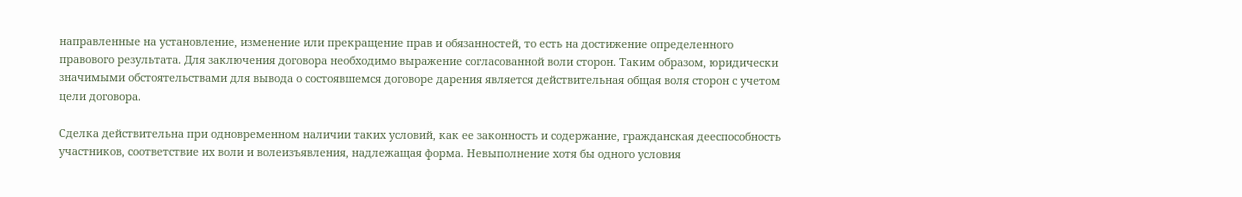направленные на установление, изменение или прекращение прав и обязанностей, то есть на достижение определенного правового результата. Для заключения договора необходимо выражение согласованной воли сторон. Таким образом, юридически значимыми обстоятельствами для вывода о состоявшемся договоре дарения является действительная общая воля сторон с учетом цели договора.

Сделка действительна при одновременном наличии таких условий, как ее законность и содержание, гражданская дееспособность участников, соответствие их воли и волеизъявления, надлежащая форма. Невыполнение хотя бы одного условия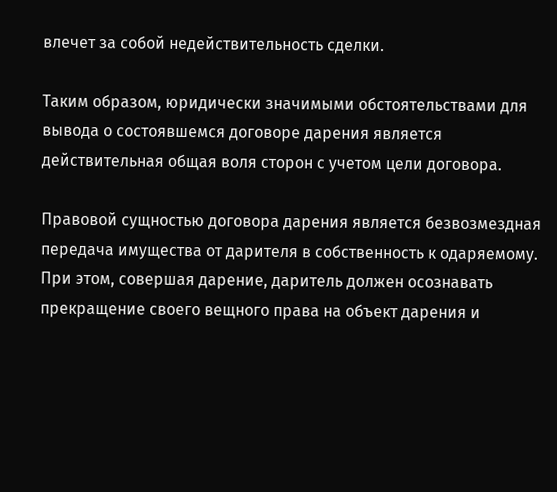влечет за собой недействительность сделки.

Таким образом, юридически значимыми обстоятельствами для вывода о состоявшемся договоре дарения является действительная общая воля сторон с учетом цели договора.

Правовой сущностью договора дарения является безвозмездная передача имущества от дарителя в собственность к одаряемому. При этом, совершая дарение, даритель должен осознавать прекращение своего вещного права на объект дарения и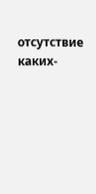отсутствие каких-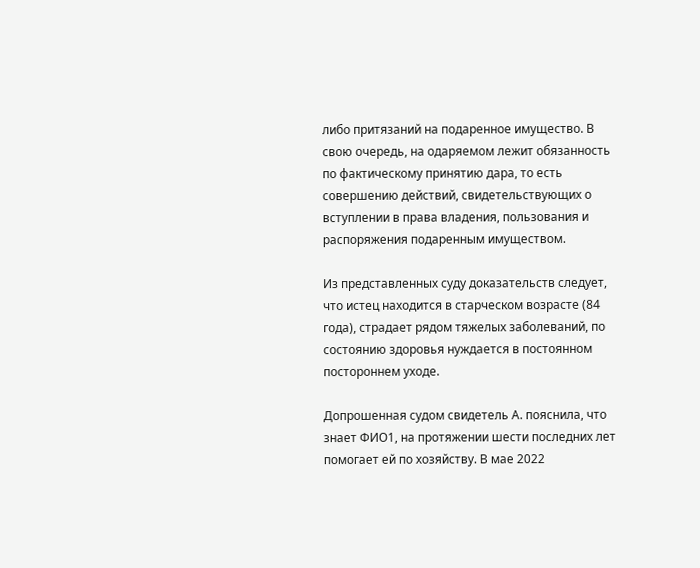либо притязаний на подаренное имущество. В свою очередь, на одаряемом лежит обязанность по фактическому принятию дара, то есть совершению действий, свидетельствующих о вступлении в права владения, пользования и распоряжения подаренным имуществом.

Из представленных суду доказательств следует, что истец находится в старческом возрасте (84 года), страдает рядом тяжелых заболеваний, по состоянию здоровья нуждается в постоянном постороннем уходе.

Допрошенная судом свидетель А. пояснила, что знает ФИО1, на протяжении шести последних лет помогает ей по хозяйству. В мае 2022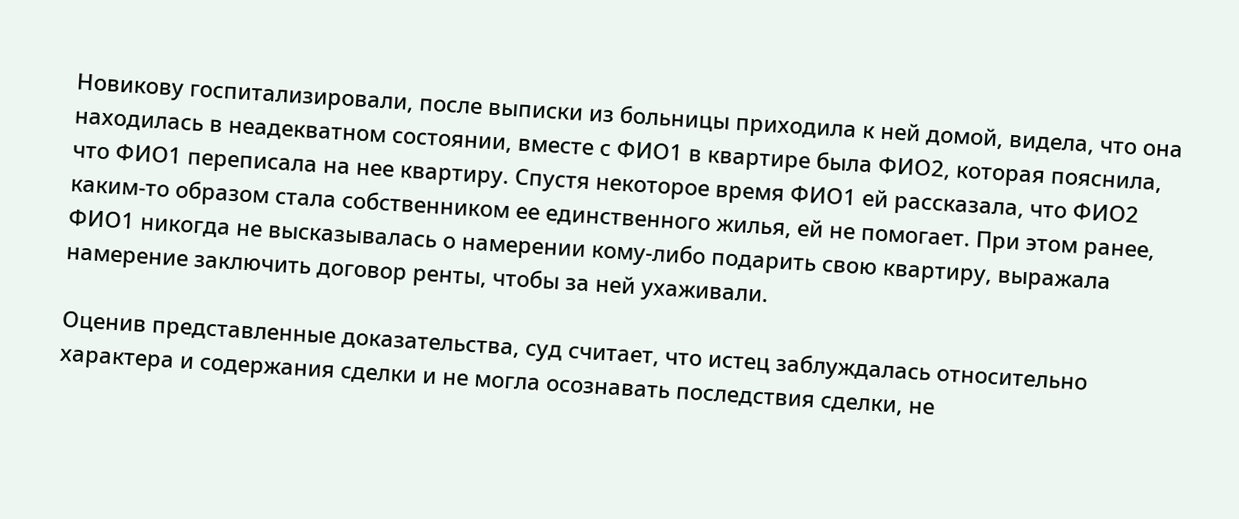Новикову госпитализировали, после выписки из больницы приходила к ней домой, видела, что она находилась в неадекватном состоянии, вместе с ФИО1 в квартире была ФИО2, которая пояснила, что ФИО1 переписала на нее квартиру. Спустя некоторое время ФИО1 ей рассказала, что ФИО2 каким-то образом стала собственником ее единственного жилья, ей не помогает. При этом ранее, ФИО1 никогда не высказывалась о намерении кому-либо подарить свою квартиру, выражала намерение заключить договор ренты, чтобы за ней ухаживали.

Оценив представленные доказательства, суд считает, что истец заблуждалась относительно характера и содержания сделки и не могла осознавать последствия сделки, не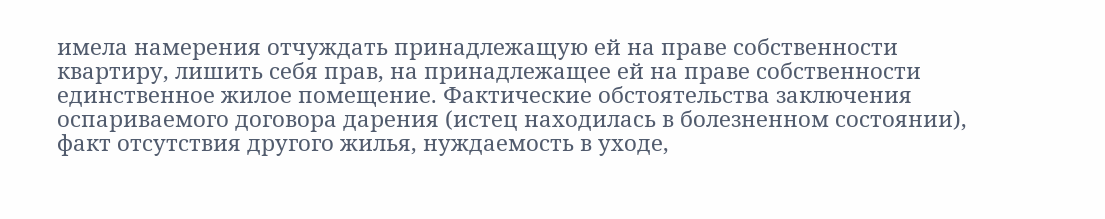имела намерения отчуждать принадлежащую ей на праве собственности квартиру, лишить себя прав, на принадлежащее ей на праве собственности единственное жилое помещение. Фактические обстоятельства заключения оспариваемого договора дарения (истец находилась в болезненном состоянии), факт отсутствия другого жилья, нуждаемость в уходе,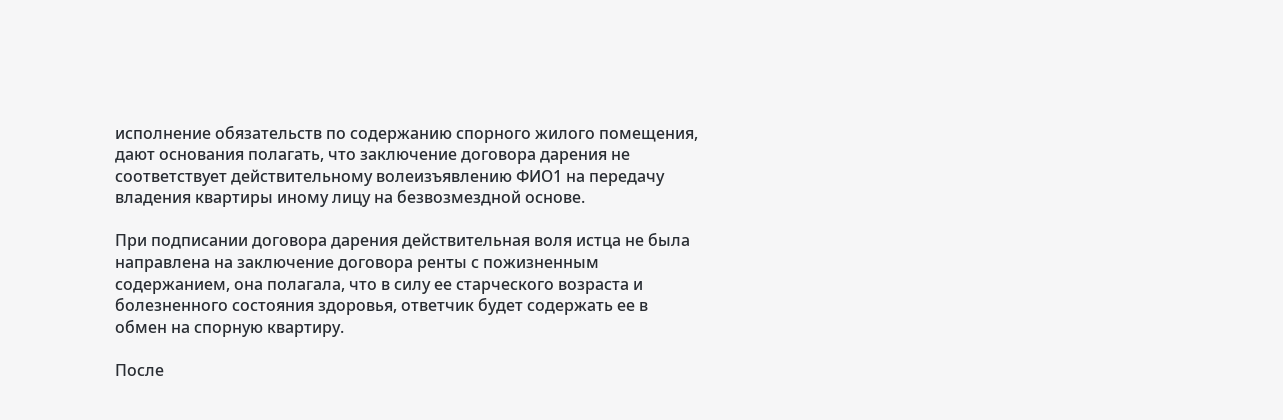исполнение обязательств по содержанию спорного жилого помещения, дают основания полагать, что заключение договора дарения не соответствует действительному волеизъявлению ФИО1 на передачу владения квартиры иному лицу на безвозмездной основе.

При подписании договора дарения действительная воля истца не была направлена на заключение договора ренты с пожизненным содержанием, она полагала, что в силу ее старческого возраста и болезненного состояния здоровья, ответчик будет содержать ее в обмен на спорную квартиру.

После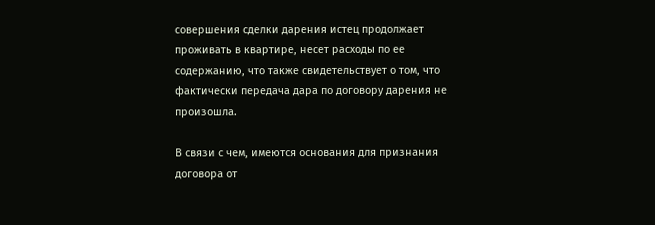совершения сделки дарения истец продолжает проживать в квартире, несет расходы по ее содержанию, что также свидетельствует о том, что фактически передача дара по договору дарения не произошла.

В связи с чем, имеются основания для признания договора от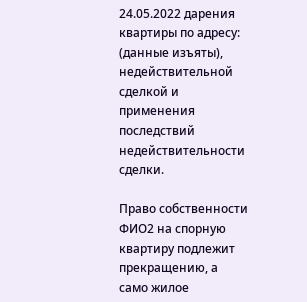24.05.2022 дарения квартиры по адресу: (данные изъяты), недействительной сделкой и применения последствий недействительности сделки.

Право собственности ФИО2 на спорную квартиру подлежит прекращению, а само жилое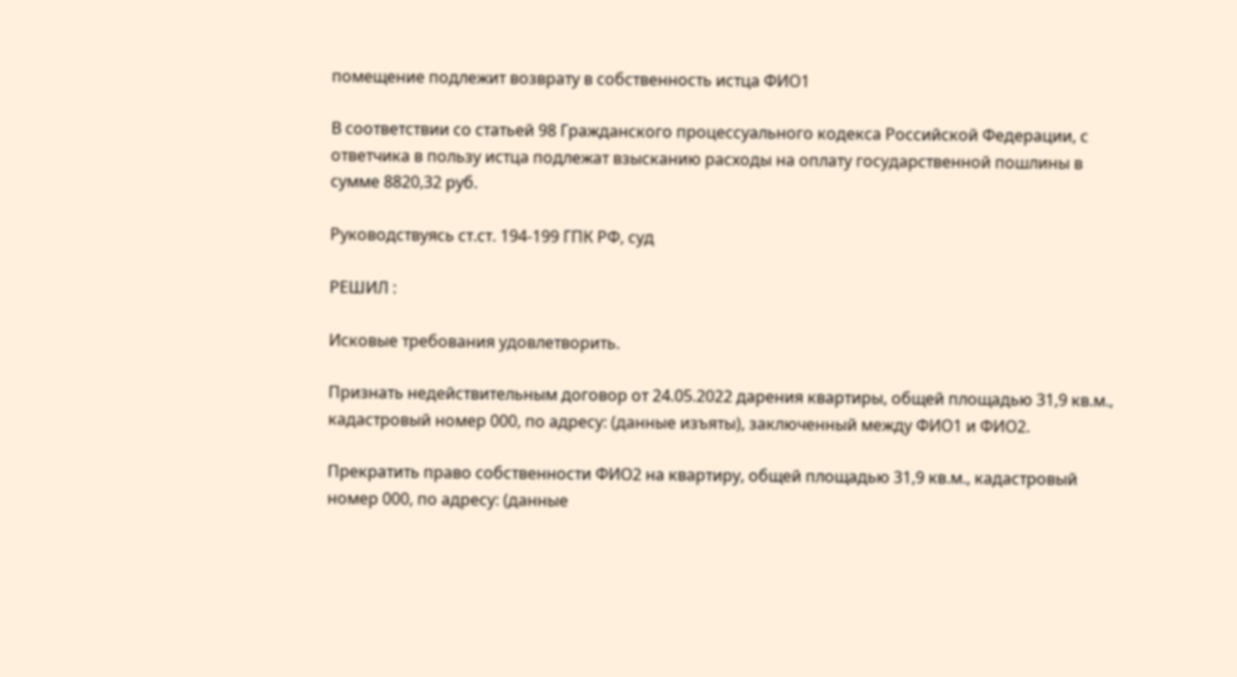помещение подлежит возврату в собственность истца ФИО1

В соответствии со статьей 98 Гражданского процессуального кодекса Российской Федерации, с ответчика в пользу истца подлежат взысканию расходы на оплату государственной пошлины в сумме 8820,32 руб.

Руководствуясь ст.ст. 194-199 ГПК РФ, суд

РЕШИЛ :

Исковые требования удовлетворить.

Признать недействительным договор от 24.05.2022 дарения квартиры, общей площадью 31,9 кв.м., кадастровый номер 000, по адресу: (данные изъяты), заключенный между ФИО1 и ФИО2.

Прекратить право собственности ФИО2 на квартиру, общей площадью 31,9 кв.м., кадастровый номер 000, по адресу: (данные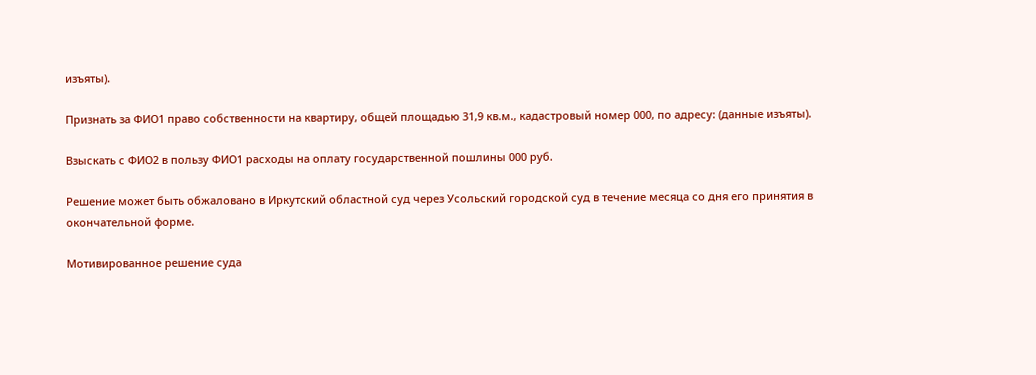изъяты).

Признать за ФИО1 право собственности на квартиру, общей площадью 31,9 кв.м., кадастровый номер 000, по адресу: (данные изъяты).

Взыскать с ФИО2 в пользу ФИО1 расходы на оплату государственной пошлины 000 руб.

Решение может быть обжаловано в Иркутский областной суд через Усольский городской суд в течение месяца со дня его принятия в окончательной форме.

Мотивированное решение суда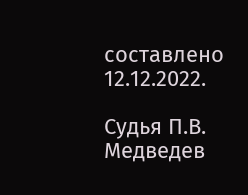составлено 12.12.2022.

Судья П.В. Медведев